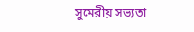সুমেরীয় সভ্যতা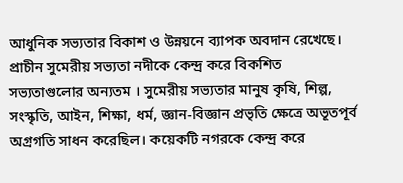আধুনিক সভ্যতার বিকাশ ও উন্নয়নে ব্যাপক অবদান রেখেছে।
প্রাচীন সুমেরীয় সভ্যতা নদীকে কেন্দ্র করে বিকশিত সভ্যতাগুলোর অন্যতম । সুমেরীয় সভ্যতার মানুষ কৃষি, শিল্প, সংস্কৃতি, আইন, শিক্ষা, ধর্ম, জ্ঞান-বিজ্ঞান প্রভৃতি ক্ষেত্রে অভূতপূর্ব অগ্রগতি সাধন করেছিল। কয়েকটি নগরকে কেন্দ্র করে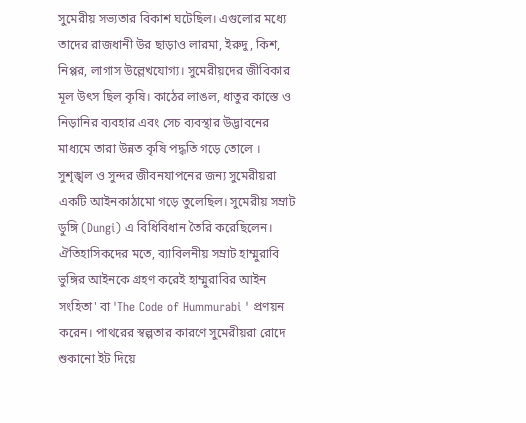সুমেরীয় সভ্যতার বিকাশ ঘটেছিল। এগুলোর মধ্যে তাদের রাজধানী উর ছাড়াও লারমা, ইরুদু, কিশ, নিপ্পর, লাগাস উল্লেখযোগ্য। সুমেরীয়দের জীবিকার মূল উৎস ছিল কৃষি। কাঠের লাঙল, ধাতুর কাস্তে ও নিড়ানির ব্যবহার এবং সেচ ব্যবস্থার উদ্ভাবনের মাধ্যমে তারা উন্নত কৃষি পদ্ধতি গড়ে তোলে ।
সুশৃঙ্খল ও সুন্দর জীবনযাপনের জন্য সুমেরীয়রা একটি আইনকাঠামো গড়ে তুলেছিল। সুমেরীয় সম্রাট ডুঙ্গি (Dungi) এ বিধিবিধান তৈরি করেছিলেন। ঐতিহাসিকদের মতে, ব্যাবিলনীয় সম্রাট হাম্মুরাবি ভুঙ্গির আইনকে গ্রহণ করেই হাম্মুরাবির আইন সংহিতা' বা 'The Code of Hummurabi ' প্রণয়ন করেন। পাথরের স্বল্পতার কারণে সুমেরীয়রা রোদে শুকানো ইট দিয়ে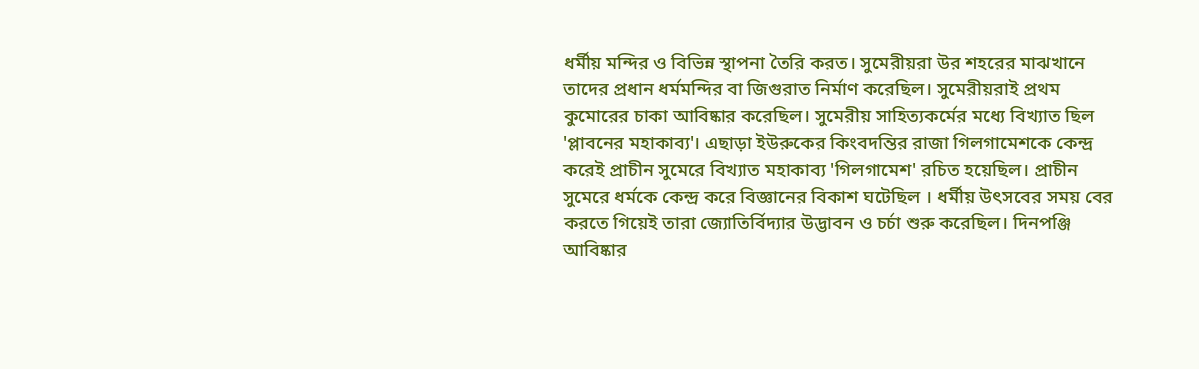ধর্মীয় মন্দির ও বিভিন্ন স্থাপনা তৈরি করত। সুমেরীয়রা উর শহরের মাঝখানে তাদের প্রধান ধর্মমন্দির বা জিগুরাত নির্মাণ করেছিল। সুমেরীয়রাই প্রথম কুমোরের চাকা আবিষ্কার করেছিল। সুমেরীয় সাহিত্যকর্মের মধ্যে বিখ্যাত ছিল 'প্লাবনের মহাকাব্য'। এছাড়া ইউরুকের কিংবদন্তির রাজা গিলগামেশকে কেন্দ্র করেই প্রাচীন সুমেরে বিখ্যাত মহাকাব্য 'গিলগামেশ' রচিত হয়েছিল। প্রাচীন সুমেরে ধর্মকে কেন্দ্র করে বিজ্ঞানের বিকাশ ঘটেছিল । ধর্মীয় উৎসবের সময় বের করতে গিয়েই তারা জ্যোতির্বিদ্যার উদ্ভাবন ও চর্চা শুরু করেছিল। দিনপঞ্জি আবিষ্কার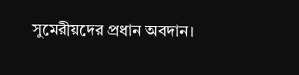সুমেরীয়দের প্রধান অবদান।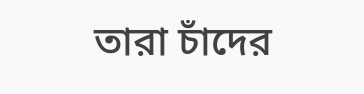তারা চাঁদের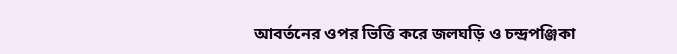আবর্তনের ওপর ভিত্তি করে জলঘড়ি ও চন্দ্রপঞ্জিকা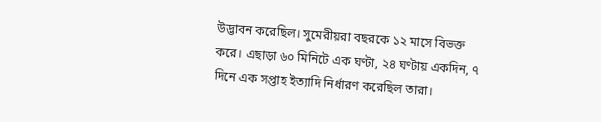উদ্ভাবন করেছিল। সুমেরীয়রা বছরকে ১২ মাসে বিভক্ত করে। এছাড়া ৬০ মিনিটে এক ঘণ্টা, ২৪ ঘণ্টায় একদিন, ৭ দিনে এক সপ্তাহ ইত্যাদি নির্ধারণ করেছিল তারা।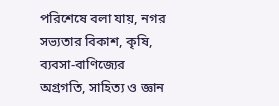পরিশেষে বলা যায়, নগর সভ্যতার বিকাশ, কৃষি, ব্যবসা-বাণিজ্যের অগ্রগতি, সাহিত্য ও জ্ঞান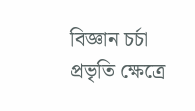বিজ্ঞান চর্চা প্রভৃতি ক্ষেত্রে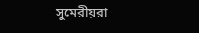সুমেরীয়রা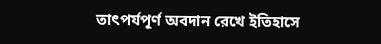তাৎপর্যপূর্ণ অবদান রেখে ইতিহাসে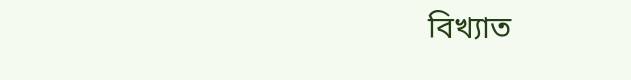বিখ্যাত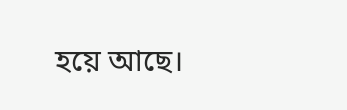হয়ে আছে।